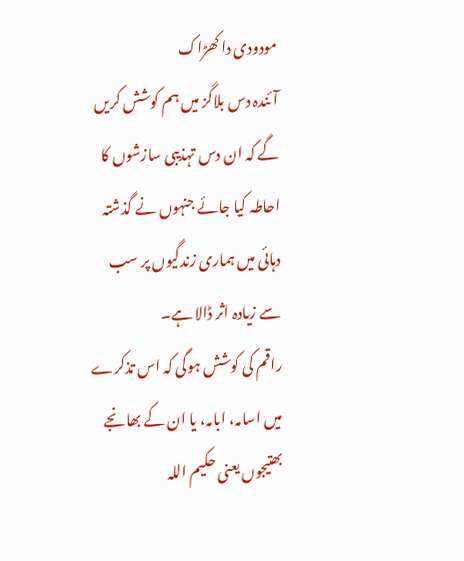مودودی دا کھڑاک
آئندہ دس بلاگز میں ہم کوشش کریں گے کہ ان دس تہذیبی سازشوں کا احاطہ کیا جائے جنہوں نے گذشتہ دہائی میں ہماری زندگیوں پر سب سے زیادہ اثر ڈالا ہے۔
راقم کی کوشش ہوگی کہ اس تذکرے میں اسامہ، ابامہ، یا ان کے بھانجے بھتیجوں یعنی حکیم اللہ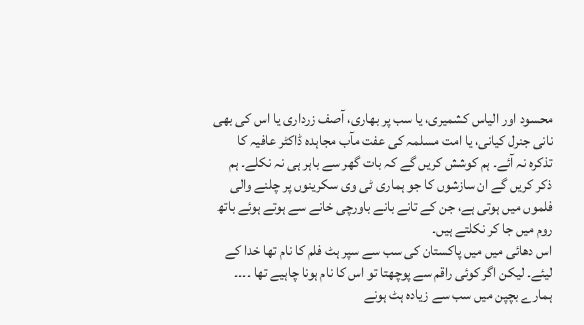محسود اور الیاس کشمیری، یا سب پر بھاری، آصف زرداری یا اس کی بھی نانی جنرل کیانی، یا امت مسلمہ کی عفت مآب مجاہدہ ڈاکٹر عافیہ کا تذکرہ نہ آئے۔ ہم کوشش کریں گے کہ بات گھر سے باہر ہی نہ نکلے۔ ہم ذکر کریں گے ان سازشوں کا جو ہماری ٹی وی سکرینوں پر چلنے والی فلموں میں ہوتی ہے، جن کے تانے بانے باورچی خانے سے ہوتے ہوئے باتھ روم میں جا کر نکلتے ہیں۔
اس دھائی میں میں پاکستان کی سب سے سپر ہٹ فلم کا نام تھا خدا کے لیئے۔ لیکن اگر کوئی راقم سے پوچھتا تو اس کا نام ہونا چاہیے تھا ۔۔۔۔
ہمارے بچپن میں سب سے زیادہ ہٹ ہونے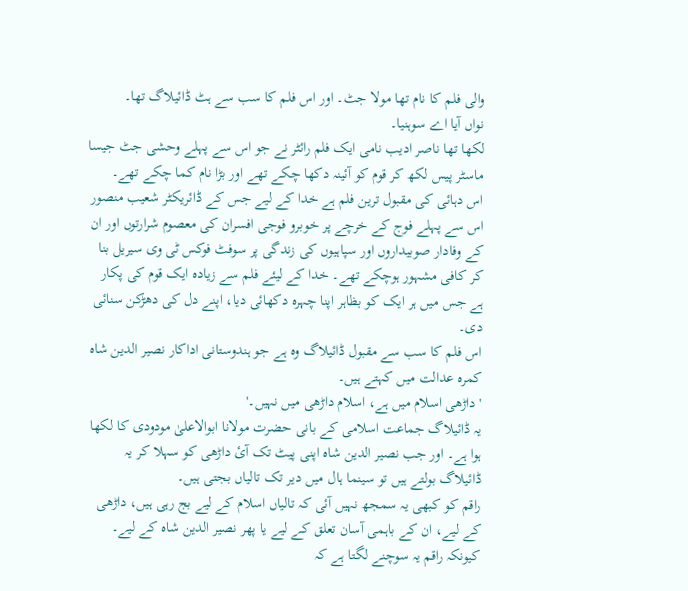والی فلم کا نام تھا مولا جٹ۔ اور اس فلم کا سب سے ہٹ ڈائیلاگ تھا۔
نواں آیا اے سوہنیا۔
لکھا تھا ناصر ادیب نامی ایک فلم رائٹر نے جو اس سے پہلے وحشی جٹ جیسا ماسٹر پیس لکھ کر قوم کو آئینہ دکھا چکے تھے اور بڑا نام کما چکے تھے۔
اس دہائی کی مقبول ترین فلم ہے خدا کے لیے جس کے ڈائریکٹر شعیب منصور اس سے پہلے فوج کے خرچے پر خوبرو فوجی افسران کی معصوم شرارتوں اور ان کے وفادار صوبیداروں اور سپاہیوں کی زندگی پر سوفٹ فوکس ٹی وی سیریل بنا کر کافی مشہور ہوچکے تھے۔ خدا کے لیئے فلم سے زیادہ ایک قوم کی پکار ہے جس میں ہر ایک کو بظاہر اپنا چہرہ دکھائی دیا، اپنے دل کی دھڑکن سنائی دی۔
اس فلم کا سب سے مقبول ڈائیلاگ وہ ہے جو ہندوستانی اداکار نصیر الدین شاہ کمرہ عدالت میں کہتے ہیں۔
'داڑھی اسلام میں ہے، اسلام داڑھی میں نہیں۔'
یہ ڈائیلاگ جماعت اسلامی کے بانی حضرت مولانا ابوالاعلیٰ مودودی کا لکھا ہوا ہے۔ اور جب نصیر الدین شاہ اپنی پیٹ تک آئ داڑھی کو سہلا کر یہ ڈائیلاگ بولتے ہیں تو سینما ہال میں دیر تک تالیاں بجتی ہیں۔
راقم کو کبھی یہ سمجھ نہیں آئی کہ تالیاں اسلام کے لیے بج رہی ہیں، داڑھی کے لیے، ان کے باہمی آسان تعلق کے لیے یا پھر نصیر الدین شاہ کے لیے۔ کیونکہ راقم یہ سوچنے لگتا ہے کہ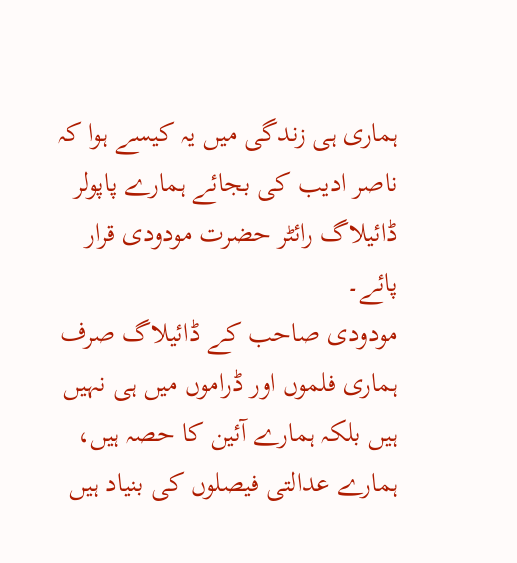ہماری ہی زندگی میں یہ کیسے ہوا کہ ناصر ادیب کی بجائے ہمارے پاپولر ڈائیلاگ رائٹر حضرت مودودی قرار پائے۔
مودودی صاحب کے ڈائیلاگ صرف ہماری فلموں اور ڈراموں میں ہی نہیں ہیں بلکہ ہمارے آئین کا حصہ ہیں، ہمارے عدالتی فیصلوں کی بنیاد ہیں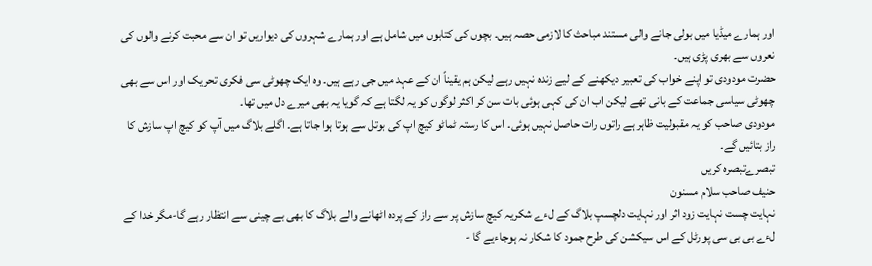اور ہمارے میڈیا میں بولی جانے والی مستند مباحث کا لازمی حصہ ہیں۔ بچوں کی کتابوں میں شامل ہے اور ہمارے شہروں کی دیواریں تو ان سے محبت کرنے والوں کی نعروں سے بھری پڑی ہیں۔
حضرت مودودی تو اپنے خواب کی تعبیر دیکھنے کے لیے زندہ نہیں رہے لیکن ہم یقیناً ان کے عہد میں جی رہے ہیں۔ وہ ایک چھوٹی سی فکری تحریک اور اس سے بھی چھوٹی سیاسی جماعت کے بانی تھے لیکن اب ان کی کہی ہوئی بات سن کر اکثر لوگوں کو یہ لگتا ہے کہ گویا یہ بھی میرے دل میں تھا۔
مودودی صاحب کو یہ مقبولیت ظاہر ہے راتوں رات حاصل نہیں ہوئی۔ اس کا رستہ ٹماٹو کیچ اپ کی بوتل سے ہوتا ہوا جاتا ہے۔ اگلے بلاگ میں آپ کو کیچ اپ سازش کا راز بتائیں گے۔
تبصرےتبصرہ کریں
حنيف صاحب سلام مسنون
نہايت چست نہايت زود اثر اور نہايت دلچسپ بلاگ کے لءے شکريہ کيچ سازش پر سے راز کے پردہ اٹھانے والے بلاگ کا بھی بے چينی سے انتظار رہے گا-مگر خدا کے لءے بی بی سی پورٹل کے اس سيکشن کی طرح جمود کا شکار نہ ہوجاءيے گا -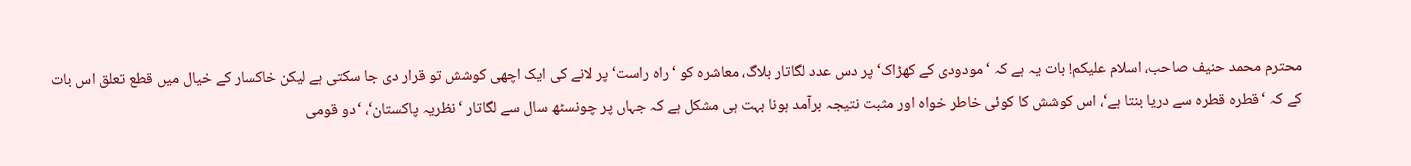محترم محمد حنیف صاحب، اسلام علیکم! بات یہ ہے کہ ‘مودودی کے کھڑاک‘ پر دس عدد لگاتار بلاگ، معاشرہ کو ‘راہ راست‘ پر لانے کی ایک اچھی کوشش تو قرار دی جا سکتی ہے لیکن خاکسار کے خیال میں قطع تعلق اس بات کے کہ ‘قطرہ قطرہ سے دریا بنتا ہے‘، اس کوشش کا کوئی خاطر خواہ اور مثبت نتیجہ برآمد ہونا بہت ہی مشکل ہے کہ جہاں پر چونسٹھ سال سے لگاتار ‘نظریہ پاکستان‘، ‘دو قومی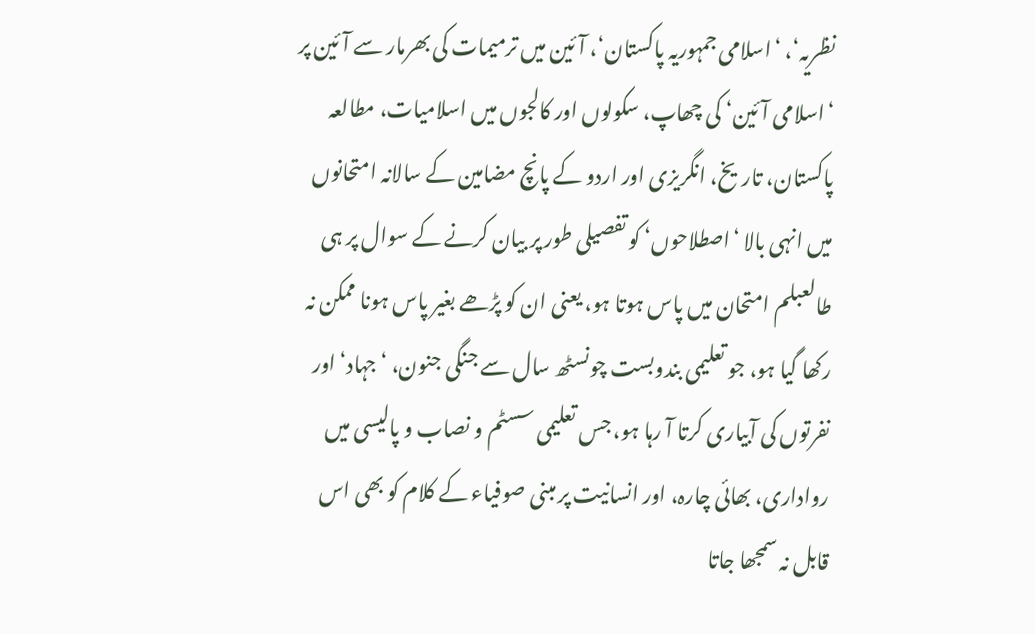نظریہ‘، ‘اسلامی جمہوریہ پاکستان‘، آئین میں ترمیمات کی بھرمار سے آئین پر ‘اسلامی آئین‘ کی چھاپ، سکولوں اور کالجوں میں اسلامیات، مطالعہ پاکستان، تاریخ، انگریزی اور اردو کے پانچ مضامین کے سالانہ امتحانوں میں انہی بالا ‘اصطلاحوں‘ کو تفصیلی طور پر بیان کرنے کے سوال پر ہی طالعبلم امتحان میں پاس ہوتا ہو، یعنی ان کو پڑھے بغیر پاس ہونا ممکن نہ رکھا گیا ہو، جو تعلیمی بندوبست چونسٹھ سال سے جنگی جنون، ‘جہاد‘ اور نفرتوں کی آبیاری کرتا آ رہا ہو، جس تعلیمی سسٹم و نصاب و پالیسی میں رواداری، بھائی چارہ، اور انسانیت پر مبنی صوفیاء کے کلام کو بھی اس قابل نہ سمجھا جاتا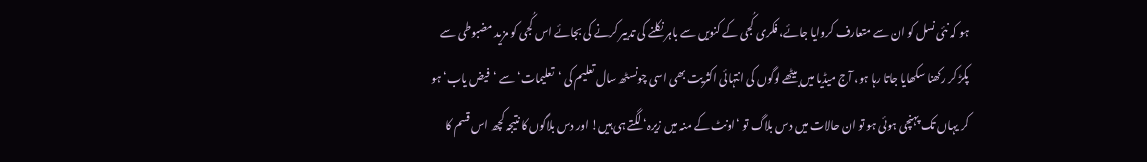ہو کہ نئی نسل کو ان سے متعارف کروایا جائے، فکری کُجی کے کنویں سے باہر نکلنے کی تدبیر کرنے کی بجائے اس کُجی کو مزید مضبوطی سے پکڑ کر رکھنا سکھایا جاتا رہا ہو، آج میڈیا میں بیٹھے لوگوں کی انتہائی اکثریت بھی اسی چونسٹھ سال تعلیم کی ‘تعلیمات‘ سے ‘فیض یاب‘ ہو کر یہاں تک پہنچی ہوئی ہو تو ان حالات میں دس بلاگ تو ‘اونٹ کے منہ میں زیرہ‘ لگتے ہی ہیں! اور دس بلاگوں کا نتیجہ کچھ اس قسم کا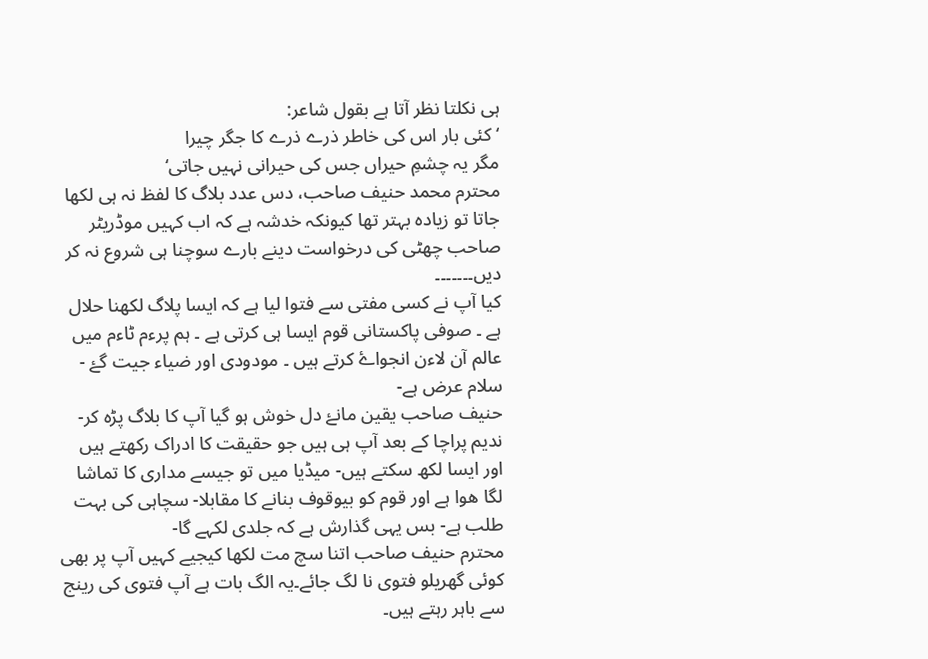ہی نکلتا نظر آتا ہے بقول شاعر:
‘کئی بار اس کی خاطر ذرے ذرے کا جگر چیرا
مگر یہ چشمِ حیراں جس کی حیرانی نہیں جاتی‘
محترم محمد حنیف صاحب، دس عدد بلاگ کا لفظ نہ ہی لکھا جاتا تو زیادہ بہتر تھا کیونکہ خدشہ ہے کہ اب کہیں موڈریٹر صاحب چھٹی کی درخواست دینے بارے سوچنا ہی شروع نہ کر دیں۔۔۔۔۔۔۔
کيا آپ نے کسی مفتی سے فتوا ليا ہے کہ ايسا پلاگ لکھنا حلال ہے ۔ صوفی پاکستانی قوم ايسا ہی کرتی ہے ۔ ہم پرءم ٹاءم ميں عالم آن لاءن انجواۓ کرتے ہيں ۔ مودودی اور ضياء جيت گۓ -
سلام عرض ہے-
حنيف صاحب يقين مانۓ دل خوش ہو گيا آپ کا بلاگ پڑہ کر- نديم پراچا کے بعد آپ ہی ہيں جو حقيقت کا ادراک رکھتے ہيں اور ايسا لکھ سکتے ہيں- ميڈيا ميں تو جيسے مداری کا تماشا لگا ھوا ہے اور قوم کو بيوقوف بنانے کا مقابلا- سچاہی کی بہت طلب ہے- بس يہی گذارش ہے کہ جلدی لکہے گا-
محترم حنیف صاحب اتنا سچ مت لکھا کیجیے کہیں آپ پر بھی کوئی گھریلو فتوی نا لگ جائے۔یہ الگ بات ہے آپ فتوی کی رینج سے باہر رہتے ہیں۔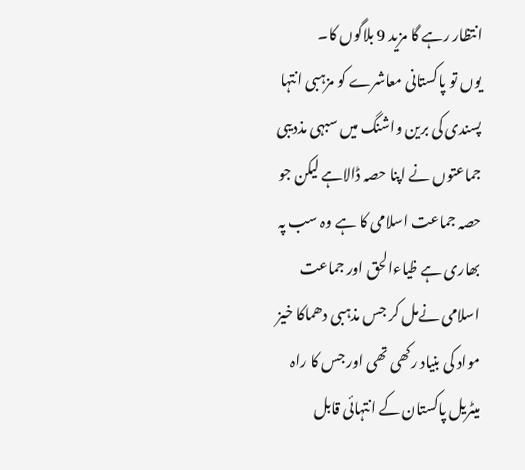انتظار رہے گا مزید 9 بلاگوں کا۔
يوں تو پاکستانی معاشرے کو مزہبی انتہا پسندی کی برين واشنگ ميں سبہی مذديبی جماعتوں نے اپنا حصہ ڈالاہے ليکن جو حصہ جماعت اسلامی کا ہے وہ سب پہ بھاری ہے ظياءالحق اور جماعت اسلامی نےمل کر جس مذہبی دھماکا خيز مواد کی بنياد رکھی تھی اور جس کا راہ ميٹريل پاکستان کے انتہائی قابل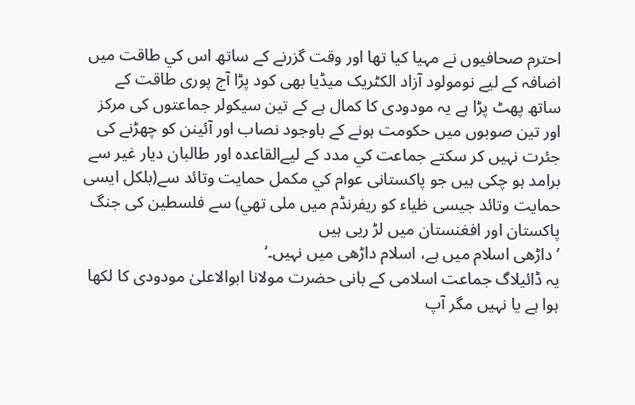احترم صحافيوں نے مہيا کيا تھا اور وقت گزرنے کے ساتھ اس کي طاقت ميں اضافہ کے لیے نومولود آزاد الکٹريک ميڈيا بھی کود پڑا آج پوری طاقت کے ساتھ پھٹ پڑا ہے يہ مودودی کا کمال ہے کے تين سيکولر جماعتوں کی مرکز اور تين صوبوں ميں حکومت ہونے کے باوجود نصاب اور آئينن کو چھڑنے کی جئرت نہيں کر سکتے جماعت کي مدد کے لیےالقاعدہ اور طالبان ديار غير سے برامد ہو چکی ہيں جو پاکستانی عوام کي مکمل حمايت وتائد سے(بلکل ايسی حمايت وتائد جيسی ظياء کو ريفرنڈم ميں ملی تھي) سے فلسطين کی جنگ پاکستان اور افغنستان ميں لڑ ريی ہيں
’داڑھی اسلام میں ہے، اسلام داڑھی میں نہیں۔‘
یہ ڈائیلاگ جماعت اسلامی کے بانی حضرت مولانا ابوالاعلیٰ مودودی کا لکھا ہوا ہے یا نہیں مگر آپ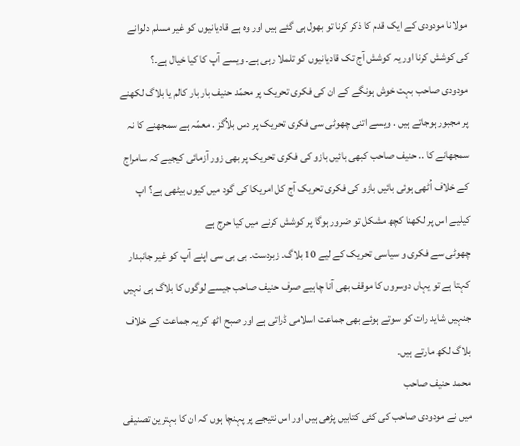مولانا مودودی کے ایک قدم کا ذکر کرنا تو بھول ہی گئے ہیں اور وہ ہے قادیانیوں کو غیر مسلم دلوانے کی کوشش کرنا اور یہ کوشش آج تک قادیانیوں کو تلملا رہی ہے۔ ویسے آپ کا کیا خیال ہے۔؟
مودودی صاحب بہت خوش ہونگے کے ان کی فکری تحریک پر محمّد حنیف بار بار کالم یا بلاگ لکھنے پر مجبور ہوجاتے ہیں . ویسے اتنی چھوٹی سی فکری تحریک پر دس بلاُگز . معمّہ ہے سمجھنے کا نہ سمجھانے کا .. حنیف صاحب کبھی بائیں بازو کی فکری تحریک پر بھی زور آزمائی کیجیے کہ سامراج کے خلاف اُٹھی ہوئی بائیں بازو کی فکری تحریک آج کل امریکا کی گود میں کیوں بیٹھی ہے؟ اپ کیلیے اس پر لکھنا کچھ مشکل تو ضرور ہوگا پر کوشش کرنے میں کیا حرج ہے
چھوٹی سے فکری و سیاسی تحریک کے لیے 10 بلاگ۔ زبردست۔ بی بی سی اپنے آپ کو غیر جانبدار کہتا ہے تو یہاں دوسروں کا موقف بھی آنا چاہیے صرف حنیف صاحب جیسے لوگوں کا بلاگ ہی نہیں جنہیں شاید رات کو سوتے ہوئے بھی جماعت اسلامی ڈراتی ہے اور صبح اٹھ کر یہ جماعت کے خلاف بلاگ لکھ مارتے ہیں۔
محمد حنیف صاحب
میں نے مودودی صاحب کی کئی کتابیں پڑھی ہیں اور اس نتیجے پر پہنچا ہوں کہ ان کا بہترین تصنیفی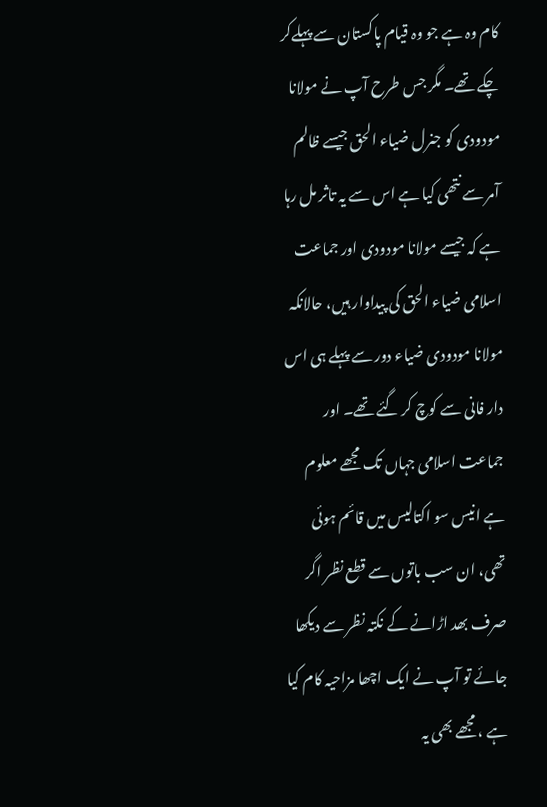کام وہ ہے جو وہ قیام پاکستان سے پہلےکر چکے تھے۔ مگر جس طرح آپ نے مولانا مودودی کو جنرل ضیاء الحق جیسے ظالم آمر سے نتھی کیا ہے اس سے یہ تاثر مل رہا ہے کہ جیسے مولانا مودودی اور جماعت اسلامی ضیاء الحق کی پیداوار ہیں، حالانکہ مولانا مودودی ضیاء دور سے پہلے ہی اس دار فانی سے کوچ کر گئے تھے۔ اور جماعت اسلامی جہاں تک مجھے معلوم ہے انیس سو اکتالیس میں قائم ہوئی تھی، ان سب باتوں سے قطع نظر اگر صرف بھد اڑانے کے نکتہ نظر سے دیکھا جائے تو آپ نے ایک اچھا مزاحیہ کام کیا ہے ، مجھے بھی یہ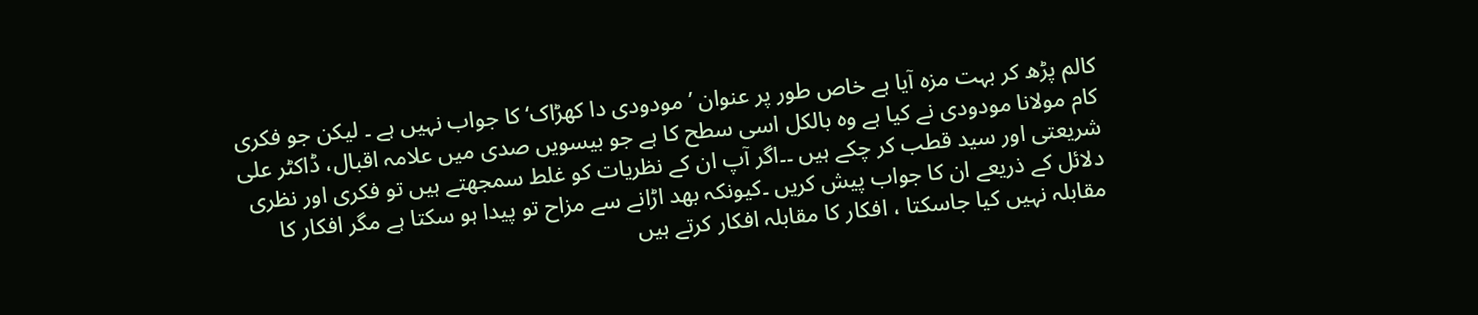کالم پڑھ کر بہت مزہ آیا ہے خاص طور پر عنوان ’مودودی دا کھڑاک‘ کا جواب نہیں ہے ۔ لیکن جو فکری کام مولانا مودودی نے کیا ہے وہ بالکل اسی سطح کا ہے جو بیسویں صدی میں علامہ اقبال، ڈاکٹر علی شریعتی اور سید قطب کر چکے ہیں ۔۔اگر آپ ان کے نظریات کو غلط سمجھتے ہیں تو فکری اور نظری دلائل کے ذریعے ان کا جواب پیش کریں ۔کیونکہ بھد اڑانے سے مزاح تو پیدا ہو سکتا ہے مگر افکار کا مقابلہ نہیں کیا جاسکتا ، افکار کا مقابلہ افکار کرتے ہیں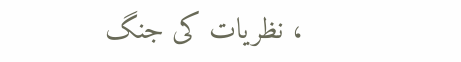، نظریات کی جنگ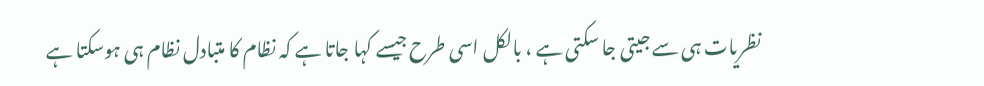نظریات ہی سے جیتی جا سکتی ہے ، بالکل اسی طرح جیسے کہا جاتا ہے کہ نظام کا متبادل نظام ہی ہوسکتا ہے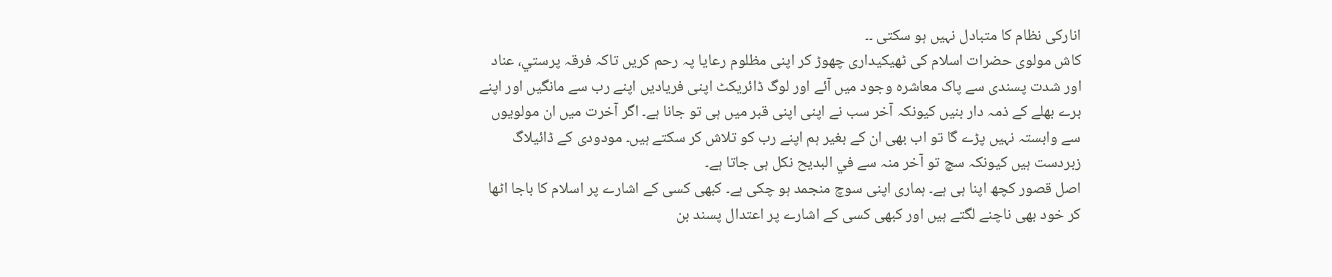انارکی نظام کا متبادل نہیں ہو سکتی ۔۔
کاش مولوی حضرات اسلام کی ٹھيکيداری چھوڑ کر اپنی مظلوم رعايا پہ رحم کريں تاکہ فرقہ پرستي، عناد اور شدت پسندی سے پاک معاشرہ وجود ميں آئے اور لوگ ڈائريکٹ اپنی فرياديں اپنے رب سے مانگيں اور اپنے برے بھلے کے ذمہ دار بنيں کيونکہ آخر سب نے اپنی اپنی قبر ميں ہی تو جانا ہے۔ اگر آخرت ميں ان مولويوں سے وابستہ نہيں پڑے گا تو اب بھی ان کے بغير ہم اپنے رب کو تلاش کر سکتے ہيں۔ مودودی کے ڈائيلاگ زبردست ہيں کيونکہ سچ تو آخر منہ سے في البديح نکل ہی جاتا ہے۔
اصل قصور کچھ اپنا ہی ہے۔ ہماری اپنی سوچ منجمد ہو چکی ہے۔ کبھی کسی کے اشارے پر اسلام کا باجا اٹھا کر خود بھی ناچنے لگتے ہیں اور کبھی کسی کے اشارے پر اعتدال پسند بن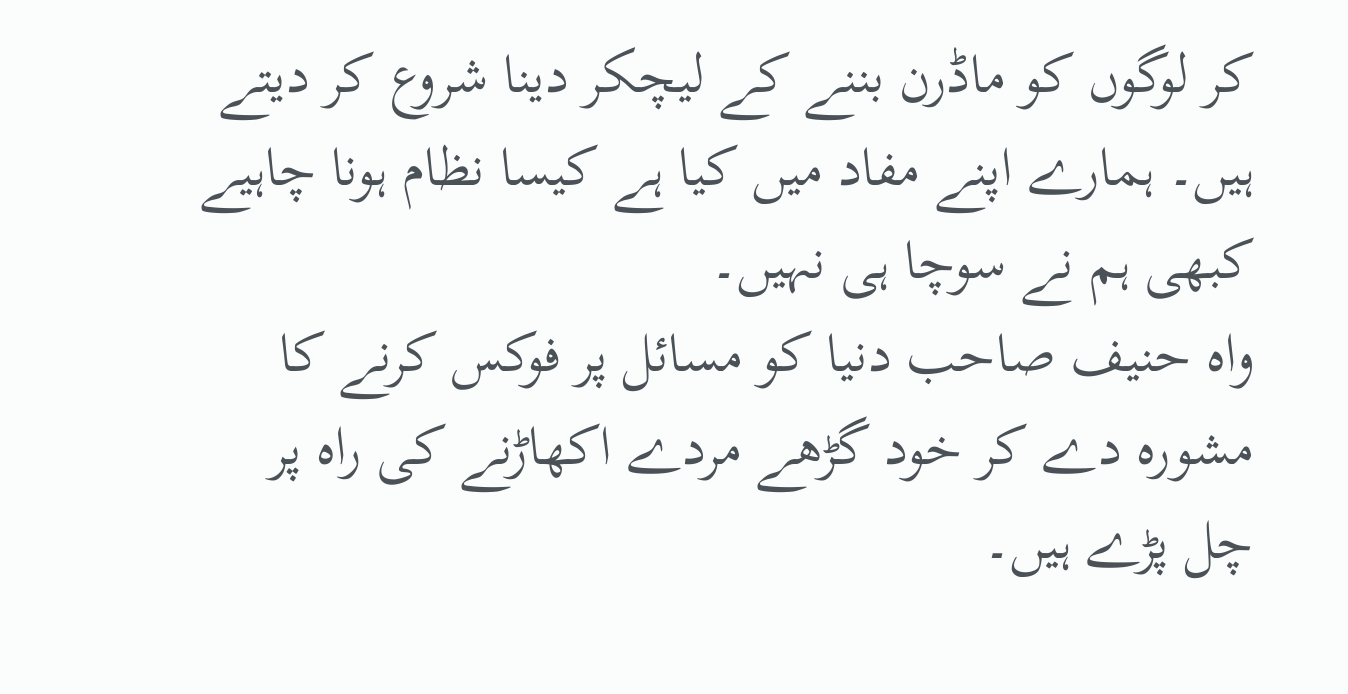کر لوگوں کو ماڈرن بننے کے لیچکر دینا شروع کر دیتے ہیں۔ ہمارے اپنے مفاد میں کیا ہے کیسا نظام ہونا چاہیے کبھی ہم نے سوچا ہی نہیں۔
واہ حنیف صاحب دنیا کو مسائل پر فوکس کرنے کا مشورہ دے کر خود گڑھے مردے اکھاڑنے کی راہ پر چل پڑے ہیں۔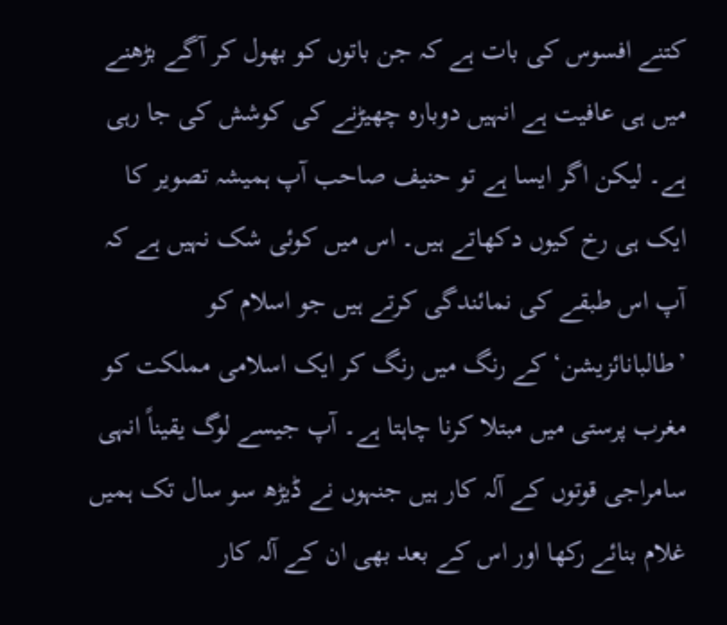کتنے افسوس کی بات ہے کہ جن باتوں کو بھول کر آگے بڑھنے میں ہی عافیت ہے انہیں دوبارہ چھیڑنے کی کوشش کی جا رہی ہے۔ لیکن اگر ایسا ہے تو حنیف صاحب آپ ہمیشہ تصویر کا ایک ہی رخ کیوں دکھاتے ہیں۔ اس میں کوئی شک نہیں ہے کہ آپ اس طبقے کی نمائندگی کرتے ہیں جو اسلام کو ’طالبانائزیشن‘ کے رنگ میں رنگ کر ایک اسلامی مملکت کو مغرب پرستی میں مبتلا کرنا چاہتا ہے۔ آپ جیسے لوگ یقیناً انہی سامراجی قوتوں کے آلہ کار ہیں جنہوں نے ڈیڑھ سو سال تک ہمیں غلام بنائے رکھا اور اس کے بعد بھی ان کے آلہ کار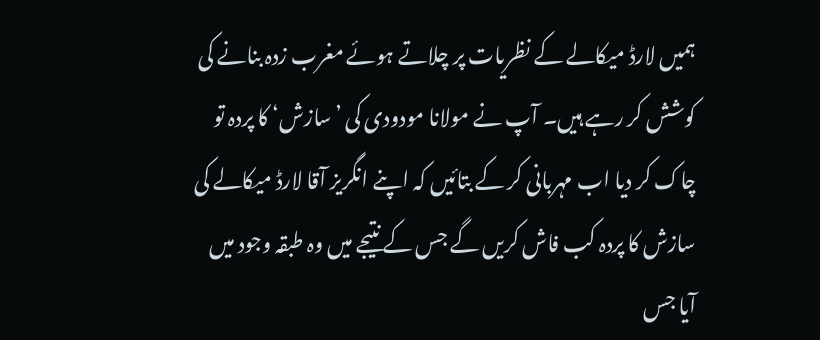ہمیں لارڈ میکالے کے نظریات پر چلاتے ہوئے مغرب زدہ بنانے کی کوشش کر رہے ہیں۔ آپ نے مولانا مودودی کی ’سازش‘ کا پردہ تو چاک کر دیا اب مہربانی کر کے بتائیں کہ اپنے انگریز آقا لارڈ میکالے کی سازش کا پردہ کب فاش کریں گے جس کے نتیجے میں وہ طبقہ وجود میں آیا جس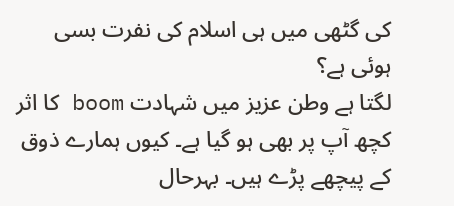کی گٹھی میں ہی اسلام کی نفرت بسی ہوئی ہے؟
لگتا ہے وطن عزیز میں شہادت boom کا اثر کچھ آپ پر بھی ہو گیا ہے۔ کیوں ہمارے ذوق کے پیچھے پڑے ہیں۔ بہرحال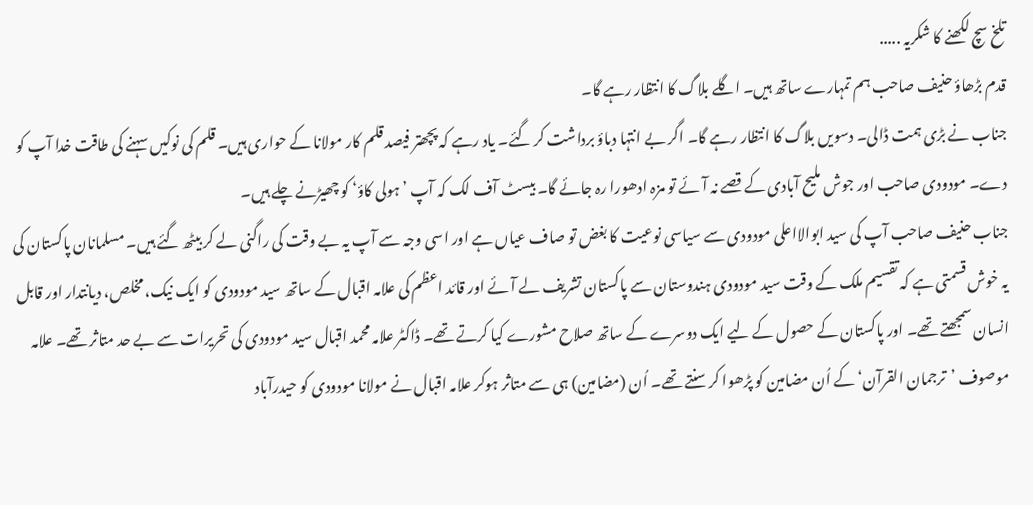تلخ سچ لکھنے کا شکریہ .....
قدم بڑھاؤ حنیف صاحب ہم تمہارے ساتھ ہیں۔ اگلے بلاگ کا انتظار رہے گا۔
جناب نے بڑی ہمت ڈالی۔ دسويں بلاگ کا انتظار رہے گا۔ اگر بے انتہا دباؤ برداشت کر گئے۔ ياد رہے کہ پچھتر فيصد قلم کار مولانا کے حواری ہيں۔ قلم کی نوکيں سہنے کی طاقت خدا آپ کو دے۔ مودودی صاحب اور جوش مليح آبادی کے قصے نہ آئے تو مزہ ادھورا رہ جائے گا۔ بيسٹ آف لک کہ آپ ’ہولی کاؤ‘ کو چھيڑنے چلے ہيں۔
جناب حنیف صاحب آپ کی سید ابوالااعلی مودودی سے سیاسی نوعیت کا بغض تو صاف عیاں ہے اور اسی وجہ سے آپ یہ بے وقت کی راگنی لے کر بیٹھ گئے ہیں۔ مسلمانان پاکستان کی یہ خوش قسمتی ہے کہ تقسیم ملک کے وقت سید مودودی ہندوستان سے پاکستان تشریف لے آئے اور قائد اعظم کی علامہ اقبال کے ساتھ سید مودودی کو ایک نیک، مخلص، دیانتدار اور قابل انسان سمجھتے تھے۔ اور پاکستان کے حصول کے لیے ایک دوسرے کے ساتھ صلاح مشورے کیا کرتے تھے۔ ڈاکٹر علامہ محمد اقبال سید مودودی کی تحریرات سے بے حد متاثر تھے۔ علامہ موصوف ’ترجمان القرآن‘ کے اُن مضامین کو پڑھوا کر سنتے تھے۔ اُن (مضامین) ہی سے متاثر ہوکر علامہ اقبال نے مولانا مودودی کو حیدرآباد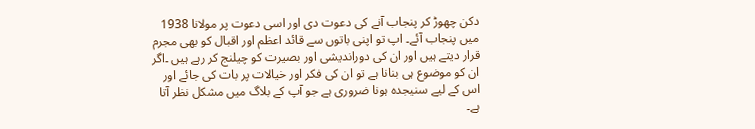دکن چھوڑ کر پنجاب آنے کی دعوت دی اور اسی دعوت پر مولانا 1938 میں پنجاب آئے۔ اپ تو اپنی باتوں سے قائد اعظم اور اقبال کو بھی مجرم قرار دیتے ہیں اور ان کی دوراندیشی اور بصیرت کو چیلنج کر رہے ہیں ۔اگر ان کو موضوع ہی بنانا ہے تو ان کی فکر اور خیالات پر بات کی جائے اور اس کے لیے سنیجدہ ہونا ضروری ہے جو آپ کے بلاگ میں مشکل نظر آتا ہے۔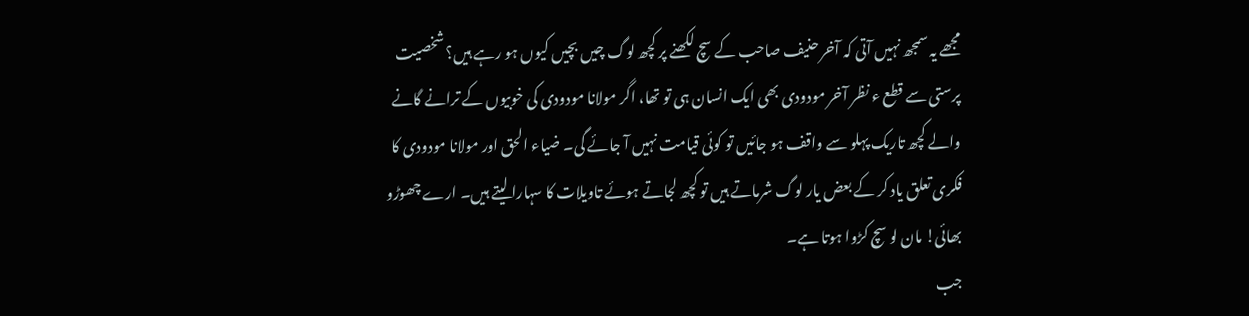مجھے یہ سمجھ نہیں آتی کہ آخر حنیف صاحب کے سچ لکھنے پر کچھ لوگ چیں بچیں کیوں ہو رہے ہیں؟ شخصیت پرستی سے قطع ء نظر آخر مودودی بھی ایک انسان ہی تو تھا، اگر مولانا مودودی کی خوبیوں کے ترانے گانے والے کچھ تاریک پہلو سے واقف ہو جائیں تو کوئی قیامت نہیں آ جائے گی۔ ضیاء الحق اور مولانا مودودی کا فکری تعلق یاد کر کے بعض یار لوگ شرماتے ہیں تو کچھ لجاتے ہوئے تاویلات کا سہارا لیتے ہیں۔ ارے چھوڑو بھائی! مان لو سچ کڑوا ہوتا ہے۔
جب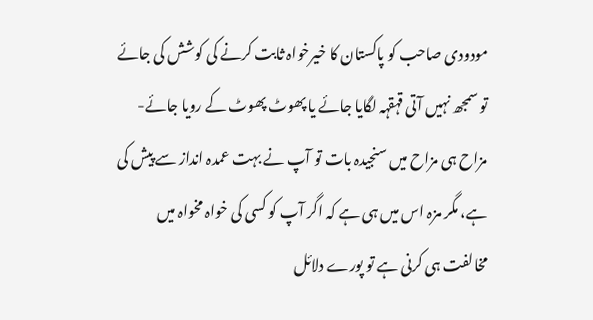مودودی صاحب کو پاکستان کا خيرخواہ ثابت کرنے کی کوشش کی جائے تو سمجھ نہيں آتی قہقہہ لگايا جائے يا پھوٹ پھوٹ کے رويا جائے-
مزاح ہی مزاح میں سنجیدہ بات تو آپ نے بہت عمدہ انداز سے پیش کی ہے، مگر مزہ اس میں ہی ہے کہ اگر آپ کو کسی کی خواہ مخواہ میں مخالفت ہی کرنی ہے تو پورے دلائل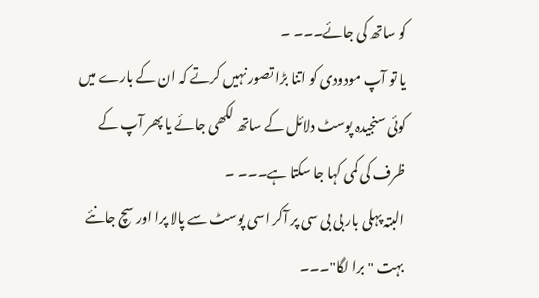کو ساتھ کی جائے۔۔۔ ۔
یا تو آپ مودودی کو اتنا بڑا تصور نہیں کرتے کہ ان کے بارے میں کوئی سنجیدہ پوسٹ دلائل کے ساتھ لکھی جائے یا پھر آپ کے ظرف کی کمی کہا جا سکتا ہے۔۔۔ ۔
البتہ پہلی بار بی بی سی پر آکر اسی پوسٹ سے پالا پرا اور سچ جانئے بہت "برا لگا"۔۔۔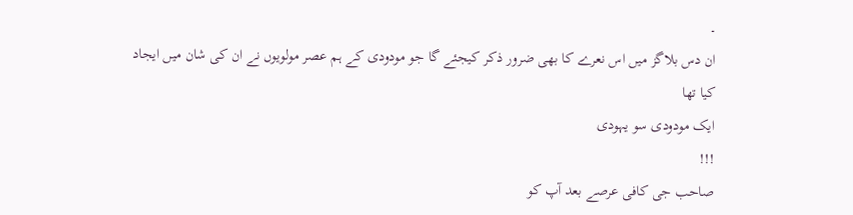۔
ان دس بلاگز میں اس نعرے کا بھی ضرور ذکر کیجئے گا جو مودودی کے ہم عصر مولویوں نے ان کی شان میں ایجاد کیا تھا
ایک مودودی سو یہودی
!!!
صاحب جی کافی عرصے بعد آپ کو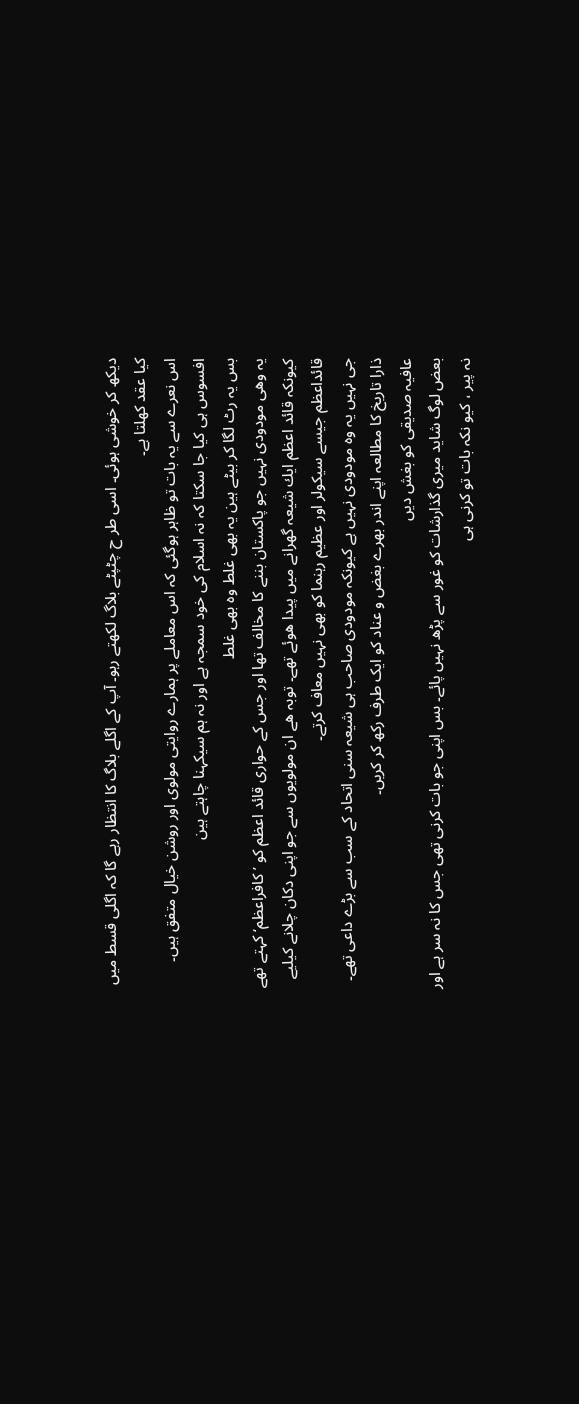ديکھ کر خوشی ہوئی۔ اسی طر ح چٹپٹے بلاگ لکھتے رہو۔ آپ کے اگلے بلاگ کا انتظار رہے گا کہ اگلی قسط ميں کيا عقد کھلتا ہے۔
اس نعرے سے یہ بات تو ظاہر ہوگئی کہ اس معاملے پر ہمارے روایتی مولوی اور روشن خیال متفق ہیں۔
افسوس ہی کيا جا سکتا کہ نہ اسلام کی خود سمجہ ہے اور نہ ہم سيکہنا چاہتے ہين
بس يہ رٹ لگا کر بيٹے ہين يہ بھی غلط وہ بھی غلط
یہ وھی مودودی نہیں جو پاكستان بننے كا مخالف تھا اور جس كے حواری قائد اعظم كو ’كافراعظم‘ كہتے تھے كیونكہ قائد اعظم ایك شیعہ گھرانے میں پیدا ھوئے تھے۔ توبہ ھے ان مولویوں سے جو اپنی دكان چلانے كیلیے قائداعظم جیسے سیكولر اور عظیم رہنما كو بھی نہیں معاف كرتے۔
جی نہیں یہ وہ مودودی نہیں ہے کیونکہ مودودی صاحب ہی شیعہ سنی اتحاد کے سب سے بڑے داعی تھے۔ ذارا تاریخ کا مطالعہ اپنے اندر بھرے بغض و عناد کو ایک طرف رکھ کر کریں۔
عافیہ صدیقی کو بغش دیں
بعض لوگ شاید میری گذارشات کو غور سے پڑھ نہیں پائے۔ بس اپنی جو بات کرنی تھی جس کا نہ سر ہے اور نہ پیر ، کیو نکہ بات تو کرنی ہی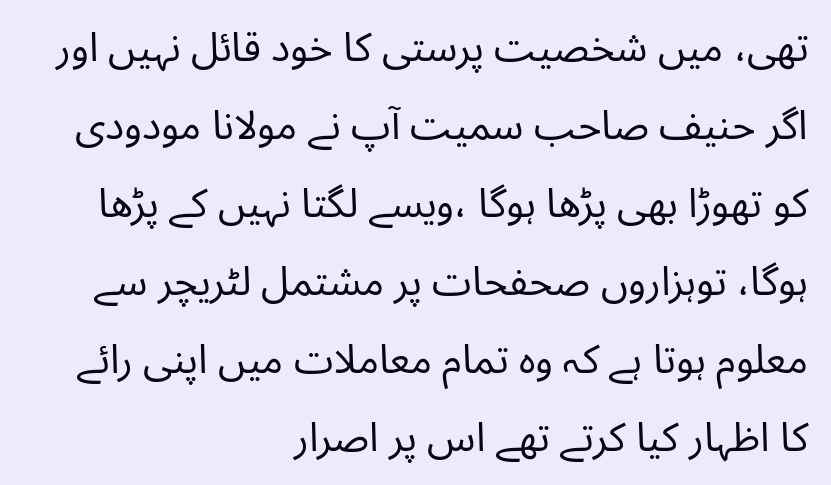تھی، میں شخصیت پرستی کا خود قائل نہیں اور اگر حنیف صاحب سمیت آپ نے مولانا مودودی کو تھوڑا بھی پڑھا ہوگا ،ویسے لگتا نہیں کے پڑھا ہوگا، توہزاروں صحفحات پر مشتمل لٹریچر سے معلوم ہوتا ہے کہ وہ تمام معاملات میں اپنی رائے کا اظہار کیا کرتے تھے اس پر اصرار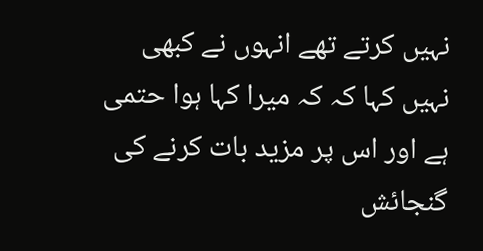نہیں کرتے تھے انہوں نے کبھی نہیں کہا کہ کہ میرا کہا ہوا حتمی ہے اور اس پر مزید بات کرنے کی گنجائش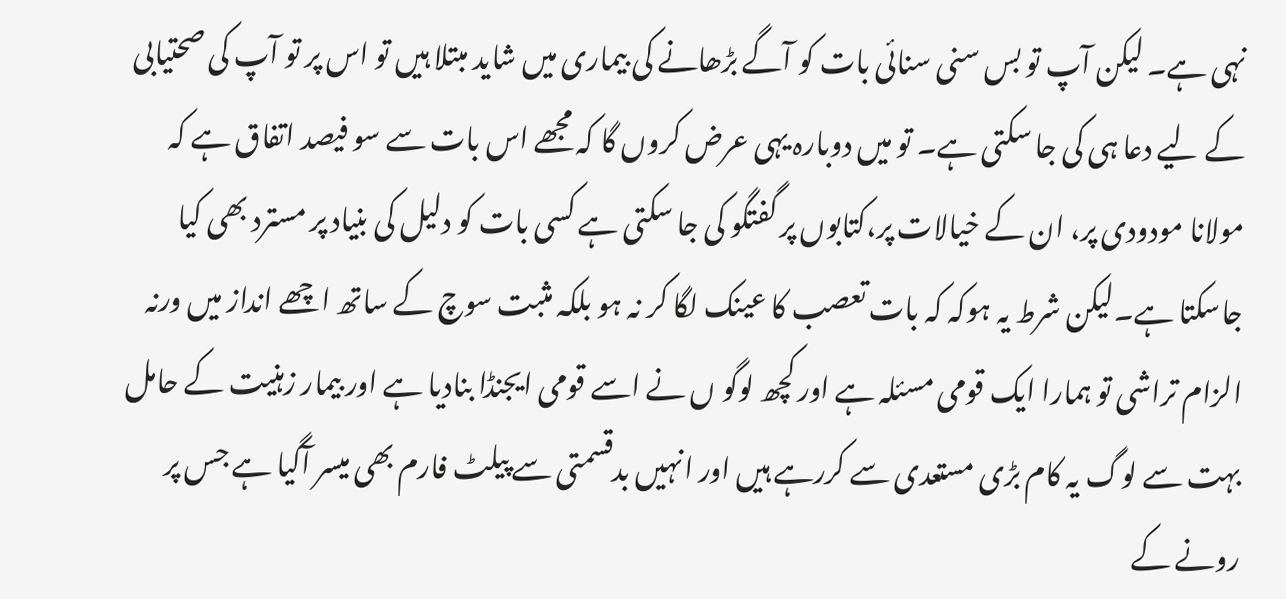نہی ہے۔ لیکن آپ تو بس سنی سنائی بات کو آگے بڑھانے کی بیماری میں شاید مبتلا ہیں تو اس پر تو آپ کی صحتیابی کے لیے دعا ہی کی جا سکتی ہے۔ تو میں دوبارہ یہی عرض کروں گا کہ مجھے اس بات سے سو فیصد اتفاق ہے کہ مولانا مودودی پر، ان کے خیالات پر،کتابوں پر گفتگو کی جا سکتی ہے کسی بات کو دلیل کی بنیاد پر مسترد بھی کیا جاسکتا ہے۔لیکن شرط یہ ہوکہ کہ بات تعصب کا عینک لگا کر نہ ہو بلکہ مثبت سوچ کے ساتھ اچھے انداز میں ورنہ الزام تراشی تو ہمارا ایک قومی مسئلہ ہے اور کچھ لوگو ں نے اسے قومی ایجنڈا بنادیا ہے اور بیمار زہنیت کے حامل بہت سے لوگ یہ کام بڑی مستعدی سے کررہے ہیں اور انہیں بدقسمتی سے پیلٹ فارم بھی میسر آگیا ہے جس پر رونے کے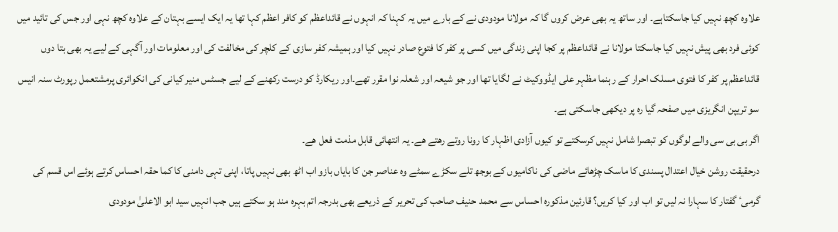علاوہ کچھ نہیں کیا جاسکتاہے۔ اور ساتھ یہ بھی عرض کروں گا کہ مولانا مودودی نے کے بارے میں یہ کہنا کہ انہوں نے قائداعظم کو کافر اعظم کہا تھا یہ ایک ایسے بہتان کے علاوہ کچھ نہی اور جس کی تائید میں کوئی فرد بھی پیش نہیں کیا جاسکتا مولانا نے قائداعظم پر کجا اپنی زندگی میں کسی پر کفر کا فتوع صادر نہیں کیا اور ہمیشہ کفر سازی کے کلچر کی مخالفت کی اور معلومات اور آگہی کے لیے یہ بھی بتا دوں قائداعظم پر کفر کا فتوی مسلک احرار کے رہنما مظہر علی ایڈووکیٹ نے لگایا تھا اور جو شیعہ اور شعلہ نوا مقرر تھے۔اور ریکارڈ کو درست رکھنے کے لیے جسٹس منیر کیانی کی انکوائری پرمشتعمل رپورٹ سنہ انیس سو تریپن انگریزی میں صفحہ گیا رہ پر دیکھی جاسکتی ہے۔
اگر بی بی سی والے لوگوں كو تبصرا شامل نہیں كرسكتے تو كیوں آزادی اظہار كا رونا روتے رھتے ھے۔ یہ انتھائی قابل مذمت فعل ھے۔
درحقیقت روشن خیال اعتدال پسندی کا ماسک چڑھائے ماضی کی ناکامیوں کے بوجھ تلے سکڑے سمٹے وہ عناصر جن کا بایاں بازو اب اٹھ بھی نہیں پاتا، اپنی تہی دامنی کا کما حقہ احساس کرتے ہوئے اس قسم کی گرمیٴ گفتار کا سہارا نہ لیں تو اب اور کیا کریں؟ قارئین مذکورہ احساس سے محمد حنیف صاحب کی تحریر کے ذریعے بھی بدرجہ اتم بہرہ مند ہو سکتے ہیں جب انہیں سید ابو الاعلیٰ مودودی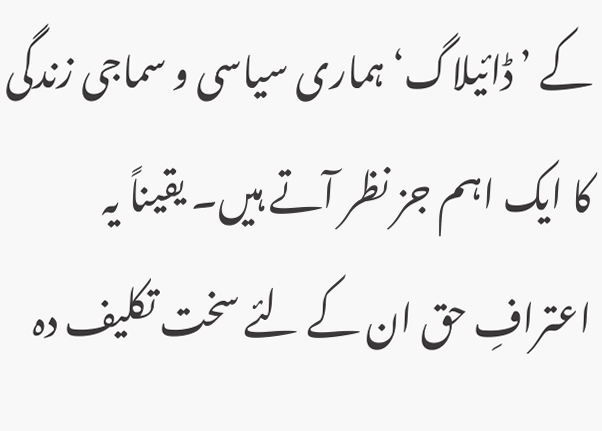کے ’ڈائیلاگ‘ ہماری سیاسی و سماجی زندگی کا ایک اہم جز نظر آتے ہیں۔ یقیناً یہ اعترافِ حق ان کے لئے سخت تکلیف دہ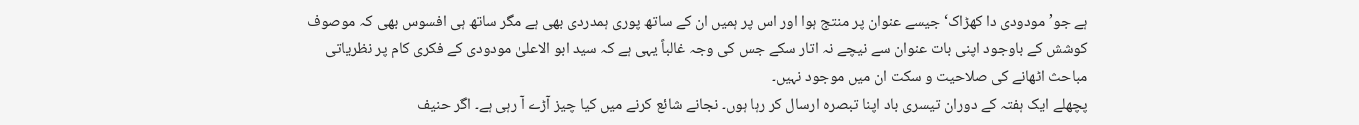ہے جو’مودودی دا کھڑاک‘ جیسے عنوان پر منتج ہوا اور اس پر ہمیں ان کے ساتھ پوری ہمدردی بھی ہے مگر ساتھ ہی افسوس بھی کہ موصوف کوشش کے باوجود اپنی بات عنوان سے نیچے نہ اتار سکے جس کی وجہ غالباً یہی ہے کہ سید ابو الاعلیٰ مودودی کے فکری کام پر نظریاتی مباحث اٹھانے کی صلاحیت و سکت ان میں موجود نہیں۔
پچھلے ایک ہفتہ کے دوران تیسری باد اپنا تبصرہ ارسال کر رہا ہوں۔ نجانے شائع کرنے میں کیا چیز آڑے آ رہی ہے۔ اگر حنیف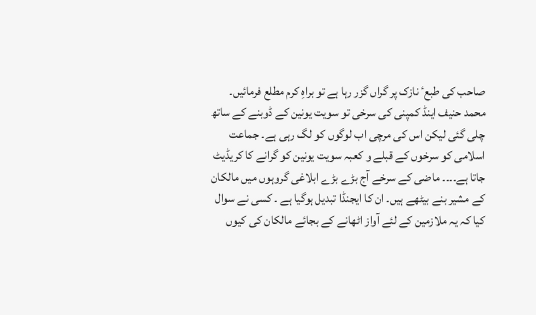صاحب کی طبعٴ نازک پر گراں گزر رہا ہے تو براہِ کرم مطلع فرمائیں۔
محمد حنیف اینڈ کمپنی کی سرخی تو سویت یونین کے ڈوبنے کے ساتھ چلی گئی لیکن اس کی مرچی اب لوگوں کو لگ رہی ہے۔ جماعت اسلامی کو سرخوں کے قبلے و کعبہ سویت یونین کو گرانے کا کریڈیٹ جاتا ہے۔۔۔۔ ماضی کے سرخے آج بڑے بڑے ابلاغی گروہوں میں مالکان کے مشیر بنے بیٹھے ہیں۔ ان کا ایجنڈا تبدیل ہوگیا ہے ۔ کسی نے سوال کیا کہ یہ ملازمین کے لئے آواز اٹھانے کے بجائے مالکان کی کیوں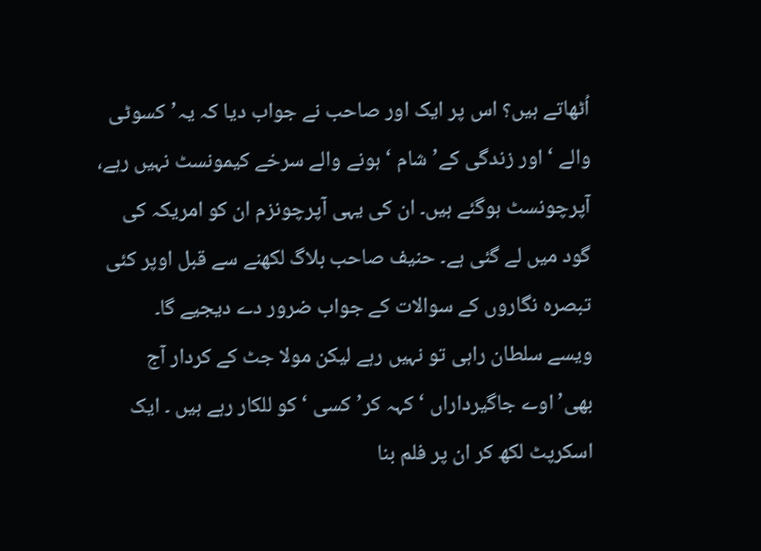اُٹھاتے ہیں؟ اس پر ایک اور صاحب نے جواب دیا کہ یہ’کسوٹی والے ‘ اور زندگی کے’شام ‘ ہونے والے سرخے کیمونسٹ نہیں رہے، آپرچونسٹ ہوگئے ہیں۔ ان کی یہی آپرچونزم ان کو امریکہ کی گود میں لے گئی ہے۔ حنیف صاحب بلاگ لکھنے سے قبل اوپر کئی تبصرہ نگاروں کے سوالات کے جواب ضرور دے دیجیے گا۔
ویسے سلطان راہی تو نہیں رہے لیکن مولا جٹ کے کردار آج بھی’اوے جاگیرداراں ‘ کہہ کر’کسی ‘ کو للکار رہے ہیں ۔ ایک اسکرپٹ لکھ کر ان پر فلم بنا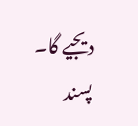دیجیے گا۔ پسند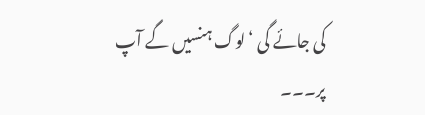کی جائے گی ‘ لوگ ہنسیں گے آپ پر۔۔۔